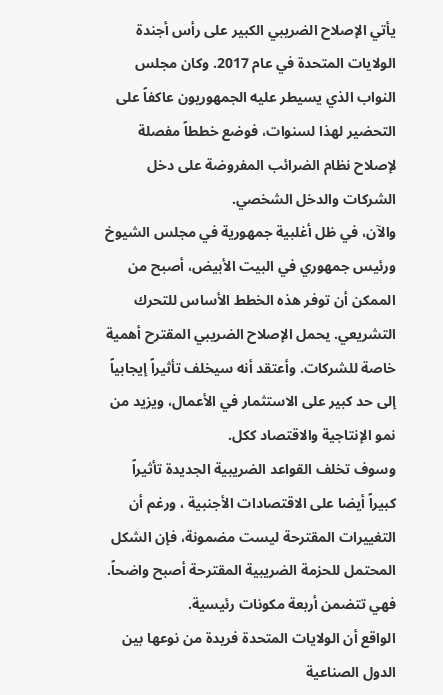يأتي الإصلاح الضريبي الكبير على رأس أجندة الولايات المتحدة في عام 2017. وكان مجلس النواب الذي يسيطر عليه الجمهوريون عاكفاً على التحضير لهذا لسنوات، فوضع خططاً مفصلة لإصلاح نظام الضرائب المفروضة على دخل الشركات والدخل الشخصي.
والآن، في ظل أغلبية جمهورية في مجلس الشيوخ ورئيس جمهوري في البيت الأبيض، أصبح من الممكن أن توفر هذه الخطط الأساس للتحرك التشريعي. يحمل الإصلاح الضريبي المقترح أهمية خاصة للشركات. وأعتقد أنه سيخلف تأثيراً إيجابياً إلى حد كبير على الاستثمار في الأعمال، ويزيد من نمو الإنتاجية والاقتصاد ككل.
وسوف تخلف القواعد الضريبية الجديدة تأثيراً كبيراً أيضا على الاقتصادات الأجنبية ، ورغم أن التغييرات المقترحة ليست مضمونة، فإن الشكل المحتمل للحزمة الضريبية المقترحة أصبح واضحاً. فهي تتضمن أربعة مكونات رئيسية.
الواقع أن الولايات المتحدة فريدة من نوعها بين الدول الصناعية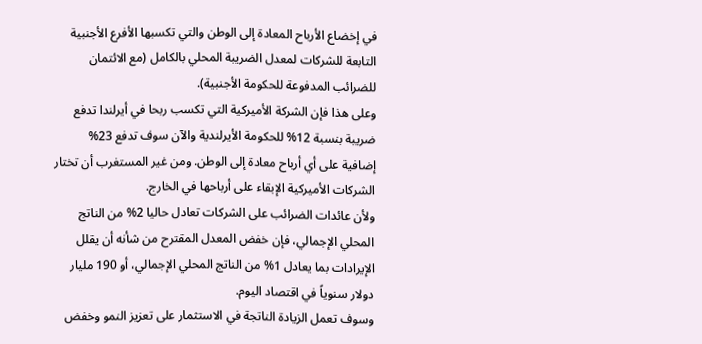في إخضاع الأرباح المعادة إلى الوطن والتي تكسبها الأفرع الأجنبية التابعة للشركات لمعدل الضريبة المحلي بالكامل (مع الائتمان للضرائب المدفوعة للحكومة الأجنبية).
وعلى هذا فإن الشركة الأميركية التي تكسب ربحا في أيرلندا تدفع ضريبة بنسبة 12% للحكومة الأيرلندية والآن سوف تدفع 23% إضافية على أي أرباح معادة إلى الوطن. ومن غير المستغرب أن تختار الشركات الأميركية الإبقاء على أرباحها في الخارج.
ولأن عائدات الضرائب على الشركات تعادل حاليا 2% من الناتج المحلي الإجمالي، فإن خفض المعدل المقترح من شأنه أن يقلل الإيرادات بما يعادل 1% من الناتج المحلي الإجمالي، أو 190 مليار دولار سنوياً في اقتصاد اليوم.
وسوف تعمل الزيادة الناتجة في الاستثمار على تعزيز النمو وخفض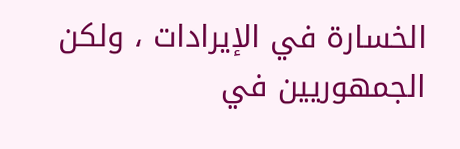الخسارة في الإيرادات ، ولكن الجمهوريين في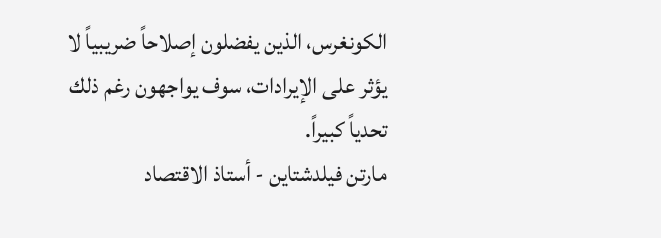الكونغرس، الذين يفضلون إصلاحاً ضريبياً لا يؤثر على الإيرادات، سوف يواجهون رغم ذلك تحدياً كبيراً.
مارتن فيلدشتاين - أستاذ الاقتصاد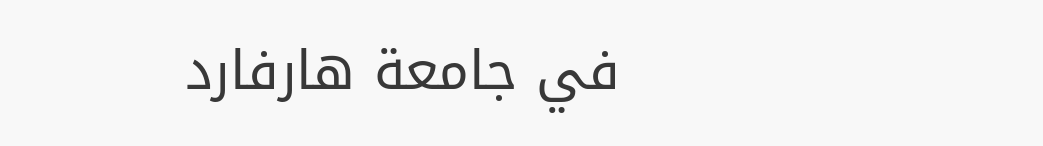في جامعة هارفارد